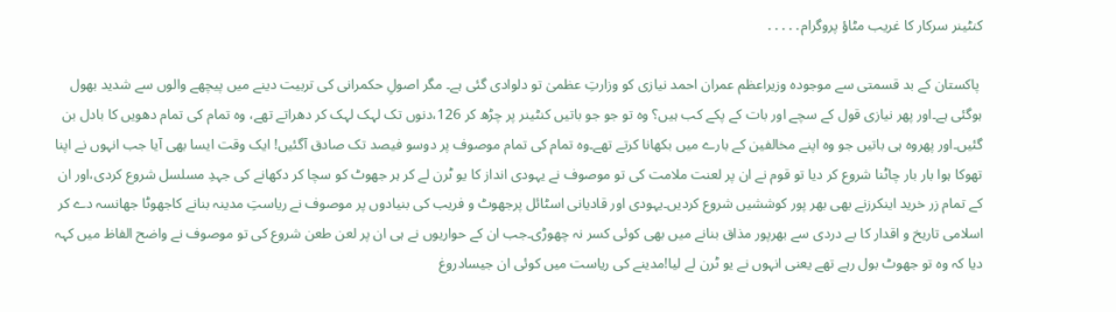کنٹینر سرکار کا غریب مٹاؤ پروگرام․․․․․

 پاکستان کے بد قسمتی سے موجودہ وزیراعظم عمران احمد نیازی کو وزارتِ عظمیٰ تو دلوادی گئی ہے۔ مگر اصولِ حکمرانی کی تربیت دینے میں پیچھے والوں سے شدید بھول ہوگئی ہے۔اور پھر نیازی قول کے سچے اور بات کے پکے کب ہیں؟ وہ تو جو جو باتیں کنٹینر پر چڑھ کر 126،دنوں تک لہک لہک کر دھراتے تھے، وہ تمام کی تمام دھویں کا بادل بن گئیں۔اور پھروہ ہی باتیں جو وہ اپنے مخالفین کے بارے میں بکھانا کرتے تھے۔وہ تمام کی تمام موصوف پر دوسو فیصد تک صادق آگئیں! ایک وقت ایسا بھی آیا جب انہوں نے اپنا تھوکا ہوا بار بار چاٹنا شروع کر دیا تو قوم نے ان پر لعنت ملامت کی تو موصوف نے یہودی انداز کا یو ٹرن لے کر ہر جھوٹ کو سچا کر دکھانے کی جہدِ مسلسل شروع کردی،اور ان کے تمام زر خرید اینکرزنے بھی بھر پور کوششیں شروع کردیں۔یہودی اور قادیانی اسٹائل پرجھوٹ و فریب کی بنیادوں پر موصوف نے ریاستِ مدینہ بنانے کاجھوٹا جھانسہ دے کر اسلامی تاریخ و اقدار کا بے دردی سے بھرپور مذاق بنانے میں بھی کوئی کسر نہ چھوڑی۔جب ان کے حواریوں نے ہی ان پر لعن طعن شروع کی تو موصوف نے واضح الفاظ میں کہہ دیا کہ وہ تو جھوٹ بول رہے تھے یعنی انہوں نے یو ٹرن لے لیا!مدینے کی ریاست میں کوئی ان جیسادروغ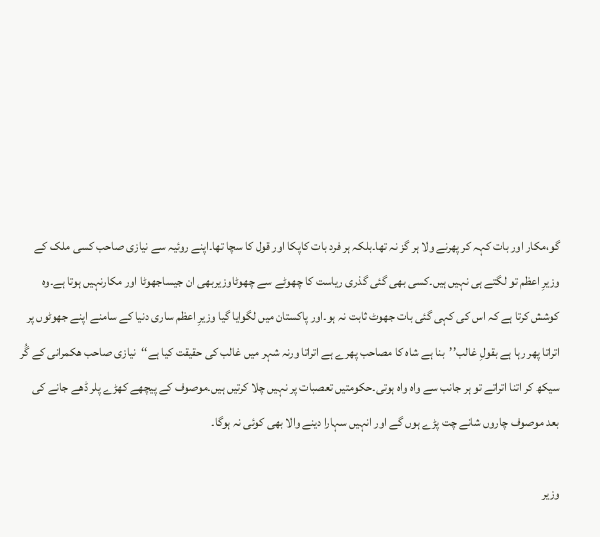گو،مکار اور بات کہہ کر پھرنے ولا ہر گز نہ تھا۔بلکہ ہر فرد بات کاپکا اور قول کا سچا تھا۔اپنے روئیہ سے نیازی صاحب کسی ملک کے وزیرِ اعظم تو لگتے ہی نہیں ہیں۔کسی بھی گئی گذری ریاست کا چھوٹے سے چھوٹاوزیربھی ان جیساجھوٹا اور مکارنہیں ہوتا ہے۔وہ کوشش کرتا ہے کہ اس کی کہی گئی بات جھوٹ ثابت نہ ہو۔اور پاکستان میں لگوایا گیا وزیرِ اعظم ساری دنیا کے سامنے اپنے جھوٹوں پر اتراتا پھر رہا ہے بقولِ غالب’’بنا ہے شاہ کا مصاحب پھرے ہے اتراتا ورنہ شہر میں غالب کی حقیقت کیا ہے‘‘نیازی صاحب ھکمرانی کے گُر سیکھ کر اتنا اتراتے تو ہر جانب سے واہ واہ ہوتی۔حکومتیں تعصبات پر نہیں چلا کرتیں ہیں۔موصوف کے پیچھے کھڑے پلر ڈھے جانے کی بعد موصوف چاروں شانے چت پڑے ہوں گے اور انہیں سہارا دینے والا بھی کوئی نہ ہوگا۔

وزیر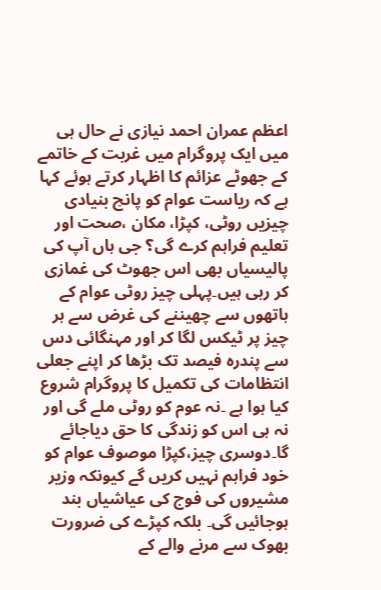اعظم عمران احمد نیازی نے حال ہی میں ایک پروگرام میں غربت کے خاتمے کے جھوٹے عزائم کا اظہار کرتے ہوئے کہا ہے کہ ریاست عوام کو پانچ بنیادی چیزیں روٹی، کپڑا، مکان ،صحت اور تعلیم فراہم کرے گی؟ جی ہاں آپ کی پالیسیاں بھی اس جھوٹ کی غمازی کر رہی ہیں۔پہلی چیز روٹی عوام کے ہاتھوں سے چھیننے کی غرض سے ہر چیز پر ٹیکس لگا کر اور مہنگائی دس سے پندرہ فیصد تک بڑھا کر اپنے جعلی انتظامات کی تکمیل کا پروگرام شروع کیا ہوا ہے ۔نہ عوم کو روٹی ملے گی اور نہ ہی اس کو زندگی کا حق دیاجائے گا۔دوسری چیز،کپڑا موصوف عوام کو خود فراہم نہیں کریں گے کیونکہ وزیر مشیروں کی فوج کی عیاشیاں بند ہوجائیں گی۔ بلکہ کپڑے کی ضرورت بھوک سے مرنے والے کے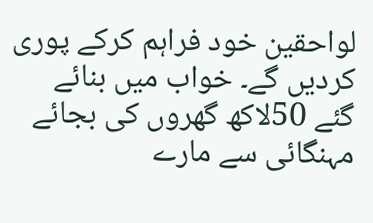لواحقین خود فراہم کرکے پوری کردیں گے۔ خواب میں بنائے گئے 50لاکھ گھروں کی بجائے مہنگائی سے مارے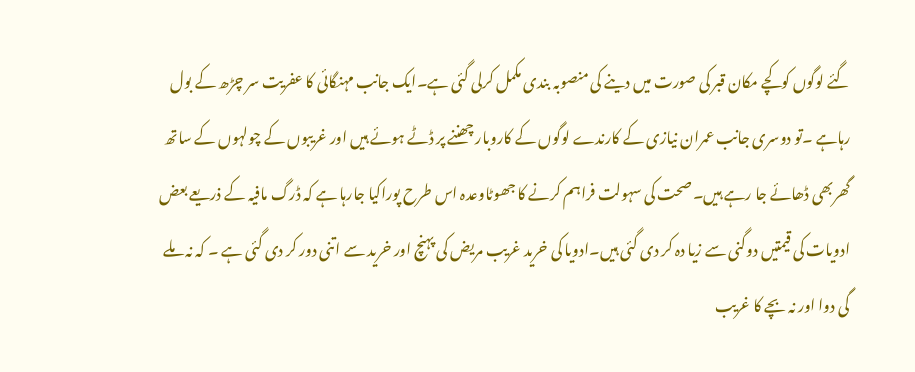گئے لوگوں کوکچے مکان قبر کی صورت میں دینے کی منصوبہ بندی مکمل کرلی گئی ہے۔ایک جانب مہنگائی کا عفریت سر چڑھ کے بول رہاہے ۔تو دوسری جانب عمران نیازی کے کارندے لوگوں کے کاروبار چھننے پر ڈٹے ہوئے ہیں اور غریبوں کے چولہوں کے ساتھ گھربھی ڈھائے جا رہے ہیں۔ صحت کی سہولت فراہم کرنے کا جھوٹاوعدہ اس طرح پوراکیا جارہا ہے کہ ڈرگ مافیہ کے ذریعے بعض ادویات کی قیمتیں دوگنی سے زیا دہ کر دی گئی ہیں۔ادویا کی خرید غریب مریض کی پہنچ اور خرید سے اتنی دور کر دی گئی ہے ۔ کہ نہ ملے گی دوا اور نہ بچے کا غریب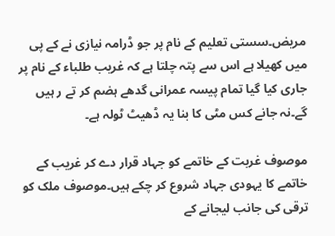مریض۔سستی تعلیم کے نام پر جو ڈرامہ نیازی نے کے پی میں کھیلا ہے اس سے پتہ چلتا ہے کہ غریب طلباء کے نام پر جاری کیا گیا تمام پیسہ عمرانی گدھے ہضم کر تے ر ہیں گے۔نہ جانے کس مٹی کا بنا یہ ڈھیٹ ٹولہ ہے۔

موصوف غربت کے خاتمے کو جہاد قرار دے کر غریب کے خاتمے کا یہودی جہاد شروع کر چکے ہیں۔موصوف ملک کو ترقی کی جانب لیجانے کے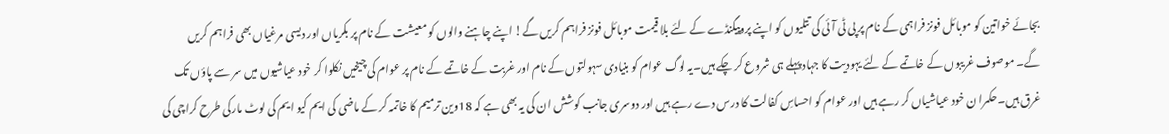بجائے خواتین کو موبائل فونز فراہمی کے نام پر پی ٹی آئی کی تتلیوں کو اپنے پروپیگنڈے کے لئے بلا قیمت موبائل فونز فراہم کریں گے! اپنے چاہنے والوں کو معیشت کے نام پر بکریاں اور دیسی مرغیاں بھی فراہم کریں گے۔ موصوف غریبوں کے خاتمے کے لئے یہودیت کا جہاد پہلے ہی شروع کر چکے ہیں۔یہ لوگ عوام کو بنیادی سہولتوں کے نام اور غربت کے خاتمے کے نام پر عوام کی چیخیں نکلوا کر خود عیاشیوں میں سر سے پاؤں تک غرق ہیں۔حکمرا ن خود عیاشیاں کر رہے ہیں اور عوام کو احساسِ کفالت کا درس دے رہے ہیں اور دوسری جانب کوشش ان کی یہ بھی ہے کہ 18وین ترمیم کا خاتمہ کر کے ماضی کی ایم کیو ایم کی لوٹ مارکی طرح کراچی کی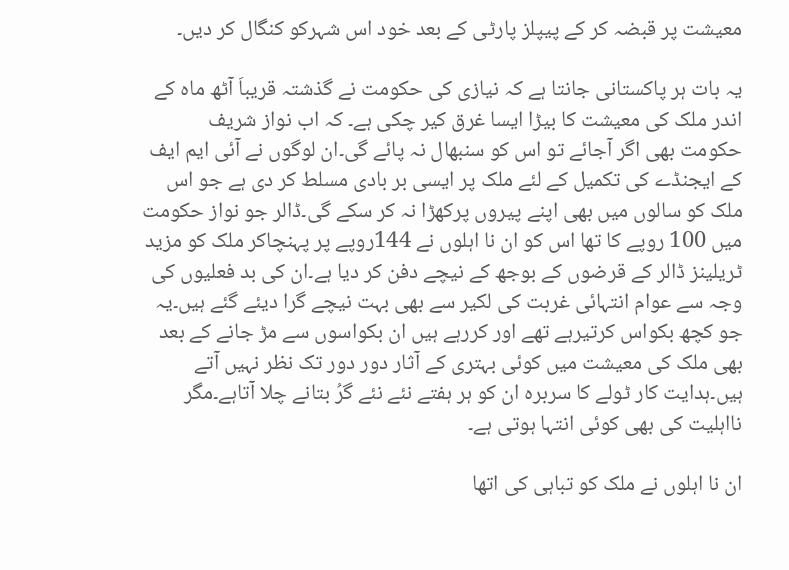معیشت پر قبضہ کر کے پیپلز پارٹی کے بعد خود اس شہرکو کنگال کر دیں۔

یہ بات ہر پاکستانی جانتا ہے کہ نیازی کی حکومت نے گذشتہ قریباَ آٹھ ماہ کے اندر ملک کی معیشت کا بیڑا ایسا غرق کیر چکی ہے۔ کہ اب نواز شریف حکومت بھی اگر آجائے تو اس کو سنبھال نہ پائے گی۔ان لوگوں نے آئی ایم ایف کے ایجنڈے کی تکمیل کے لئے ملک پر ایسی بر بادی مسلط کر دی ہے جو اس ملک کو سالوں میں بھی اپنے پیروں پرکھڑا نہ کر سکے گی۔ڈالر جو نواز حکومت میں 100 روپے کا تھا اس کو ان نا اہلوں نے 144روپے پر پہنچاکر ملک کو مزید ٹریلینز ڈالر کے قرضوں کے بوجھ کے نیچے دفن کر دیا ہے۔ان کی بد فعلیوں کی وجہ سے عوام انتہائی غربت کی لکیر سے بھی بہت نیچے گرا دیئے گئے ہیں۔یہ جو کچھ بکواس کرتیرہے تھے اور کررہے ہیں ان بکواسوں سے مڑ جانے کے بعد بھی ملک کی معیشت میں کوئی بہتری کے آثار دور دور تک نظر نہیں آتے ہیں۔ہدایت کار ٹولے کا سربرہ ان کو ہر ہفتے نئے نئے گرُ بتانے چلا آتاہے۔مگر نااہلیت کی بھی کوئی انتہا ہوتی ہے۔

ان نا اہلوں نے ملک کو تباہی کی اتھا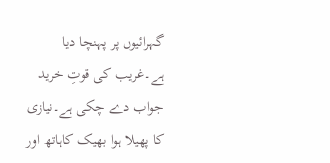گہرائیوں پر پہنچا دیا ہے۔غریب کی قوتِ خرید جواب دے چکی ہے۔نیازی کا پھیلا ہوا بھیک کاہاتھ اور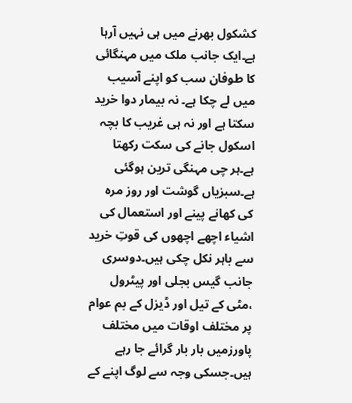کشکول بھرنے میں ہی نہیں آرہا ہے۔ایک جانب ملک میں مہنگائی کا طوفان سب کو اپنے آسیب میں لے چکا ہے۔ نہ بیمار دوا خرید سکتا ہے اور نہ ہی غریب کا بچہ اسکول جانے کی سکت رکھتا ہے۔ہر چی مہنگی ترین ہوگئی ہے۔سبزیاں گوشت اور روز مرہ کی کھانے پینے اور استعمال کی اشیاء اچھے اچھوں کی قوتِ خرید سے باہر نکل چکی ہیں۔دوسری جانب گیس بجلی اور پیٹرول ،مٹی کے تیل اور ڈیزل کے بم عوام پر مختلف اوقات میں مختلف پاورزمیں بار بار گرائے جا رہے ہیں۔جسکی وجہ سے لوگ اپنے کے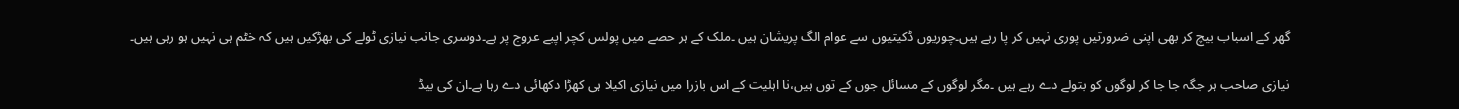گھر کے اسباب بیچ کر بھی اپنی ضرورتیں پوری نہیں کر پا رہے ہیں۔چوریوں ڈکیتیوں سے عوام الگ پریشان ہیں ۔ملک کے ہر حصے میں پولس کچر اپبے عروج پر ہے۔دوسری جانب نیازی ٹولے کی بھڑکیں ہیں کہ خٹم ہی نہیں ہو رہی ہیں۔

نیازی صاحب ہر جگہ جا جا کر لوگوں کو بتولے دے رہے ہیں ۔مگر لوگوں کے مسائل جوں کے توں ہیں،نا اہلیت کے اس بازرا میں نیازی اکیلا ہی کھڑا دکھائی دے رہا ہے۔ان کی بیڈ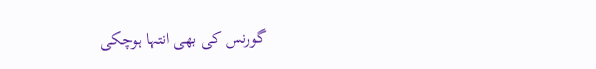گورنس کی بھی انتہا ہوچکی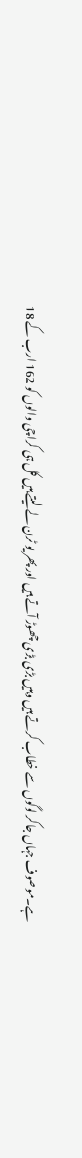ہے۔موصوف جہاں جاکر لوگوں سے خطاب کرتے ہیں وہیں بڑی بڑی چھوڑ آتے ہیں اور پھر یو ٹرن لے لیتے ہیں کل ہی کراچی والوں کو 162 ارب کے 18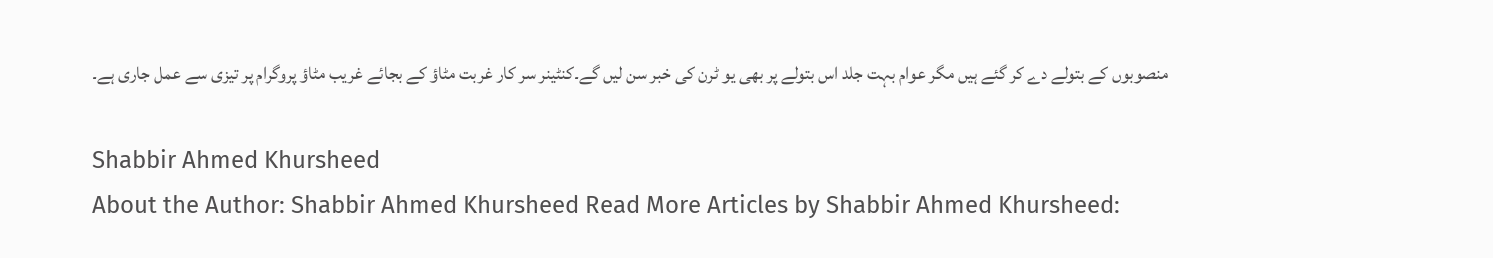منصوبوں کے بتولے دے کر گئے ہیں مگر عوام بہت جلد اس بتولے پر بھی یو ٹرن کی خبر سن لیں گے۔کنٹینر سر کار غربت مٹاؤ کے بجائے غریب مٹاؤ پروگرام پر تیزی سے عمل جاری ہے۔

Shabbir Ahmed Khursheed
About the Author: Shabbir Ahmed Khursheed Read More Articles by Shabbir Ahmed Khursheed: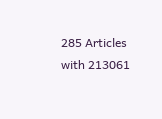285 Articles with 213061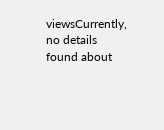viewsCurrently, no details found about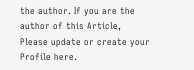the author. If you are the author of this Article, Please update or create your Profile here.